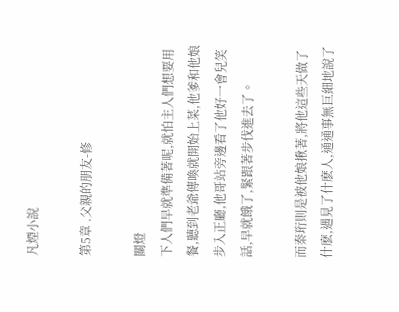凡煙小說

第5章 .父親的朋友-修

關燈
下人們早就準備著呢,就怕主人們想要用餐,聽到老爺傳喚就開始上菜,他爹和他娘步入正廳,他哥站旁邊看了他好一會兒笑話,早就餓了,緊跟著步伐進去了。

而秦珩則是被他娘揪著,將他這些天做了什麽,遇見了什麽人,通通事無巨細地說了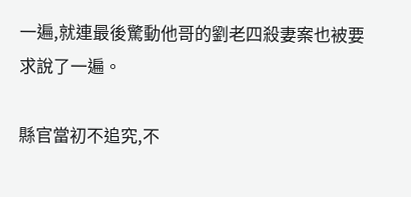一遍,就連最後驚動他哥的劉老四殺妻案也被要求說了一遍。

縣官當初不追究,不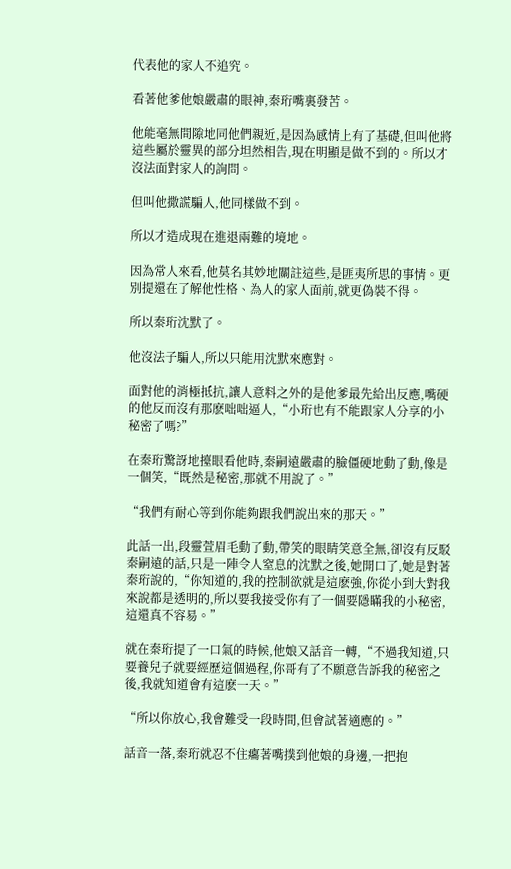代表他的家人不追究。

看著他爹他娘嚴肅的眼神,秦珩嘴裏發苦。

他能毫無間隙地同他們親近,是因為感情上有了基礎,但叫他將這些屬於靈異的部分坦然相告,現在明顯是做不到的。所以才沒法面對家人的詢問。

但叫他撒謊騙人,他同樣做不到。

所以才造成現在進退兩難的境地。

因為常人來看,他莫名其妙地關註這些,是匪夷所思的事情。更別提還在了解他性格、為人的家人面前,就更偽裝不得。

所以秦珩沈默了。

他沒法子騙人,所以只能用沈默來應對。

面對他的消極抵抗,讓人意料之外的是他爹最先給出反應,嘴硬的他反而沒有那麽咄咄逼人,“小珩也有不能跟家人分享的小秘密了嗎?”

在秦珩驚訝地擡眼看他時,秦嗣遠嚴肅的臉僵硬地動了動,像是一個笑,“既然是秘密,那就不用說了。”

“我們有耐心等到你能夠跟我們說出來的那天。”

此話一出,段靈萱眉毛動了動,帶笑的眼睛笑意全無,卻沒有反駁秦嗣遠的話,只是一陣令人窒息的沈默之後,她開口了,她是對著秦珩說的,“你知道的,我的控制欲就是這麽強,你從小到大對我來說都是透明的,所以要我接受你有了一個要隱瞞我的小秘密,這還真不容易。”

就在秦珩提了一口氣的時候,他娘又話音一轉,“不過我知道,只要養兒子就要經歷這個過程,你哥有了不願意告訴我的秘密之後,我就知道會有這麽一天。”

“所以你放心,我會難受一段時間,但會試著適應的。”

話音一落,秦珩就忍不住癟著嘴撲到他娘的身邊,一把抱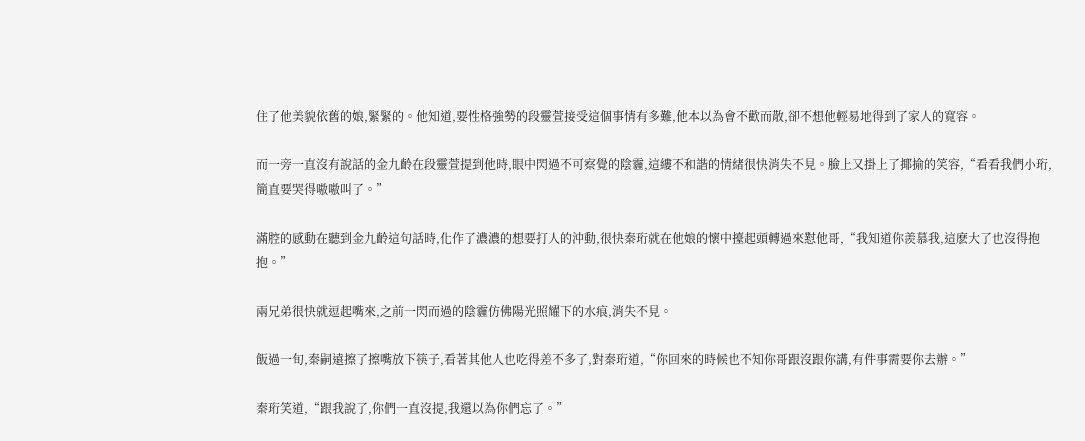住了他美貌依舊的娘,緊緊的。他知道,要性格強勢的段靈萱接受這個事情有多難,他本以為會不歡而散,卻不想他輕易地得到了家人的寬容。

而一旁一直沒有說話的金九齡在段靈萱提到他時,眼中閃過不可察覺的陰霾,這縷不和諧的情緒很快消失不見。臉上又掛上了揶揄的笑容,“看看我們小珩,簡直要哭得嗷嗷叫了。”

滿腔的感動在聽到金九齡這句話時,化作了濃濃的想要打人的沖動,很快秦珩就在他娘的懷中擡起頭轉過來懟他哥,“我知道你羨慕我,這麽大了也沒得抱抱。”

兩兄弟很快就逗起嘴來,之前一閃而過的陰霾仿佛陽光照耀下的水痕,消失不見。

飯過一旬,秦嗣遠擦了擦嘴放下筷子,看著其他人也吃得差不多了,對秦珩道,“你回來的時候也不知你哥跟沒跟你講,有件事需要你去辦。”

秦珩笑道,“跟我說了,你們一直沒提,我還以為你們忘了。”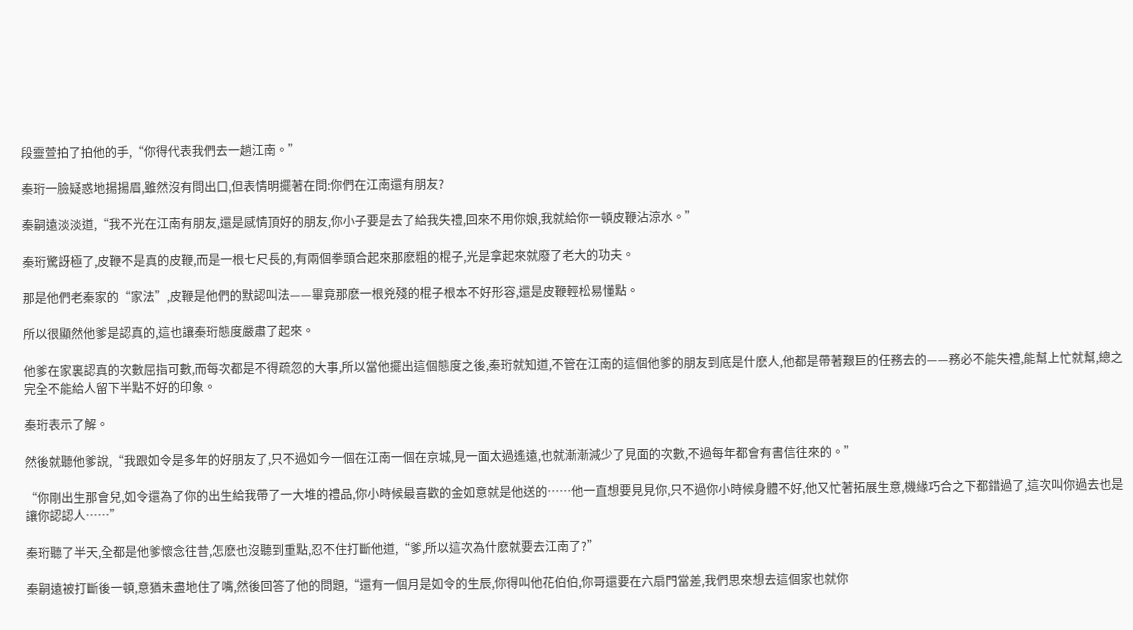段靈萱拍了拍他的手,“你得代表我們去一趟江南。”

秦珩一臉疑惑地揚揚眉,雖然沒有問出口,但表情明擺著在問:你們在江南還有朋友?

秦嗣遠淡淡道,“我不光在江南有朋友,還是感情頂好的朋友,你小子要是去了給我失禮,回來不用你娘,我就給你一頓皮鞭沾涼水。”

秦珩驚訝極了,皮鞭不是真的皮鞭,而是一根七尺長的,有兩個拳頭合起來那麽粗的棍子,光是拿起來就廢了老大的功夫。

那是他們老秦家的“家法”,皮鞭是他們的默認叫法——畢竟那麽一根兇殘的棍子根本不好形容,還是皮鞭輕松易懂點。

所以很顯然他爹是認真的,這也讓秦珩態度嚴肅了起來。

他爹在家裏認真的次數屈指可數,而每次都是不得疏忽的大事,所以當他擺出這個態度之後,秦珩就知道,不管在江南的這個他爹的朋友到底是什麽人,他都是帶著艱巨的任務去的——務必不能失禮,能幫上忙就幫,總之完全不能給人留下半點不好的印象。

秦珩表示了解。

然後就聽他爹說,“我跟如令是多年的好朋友了,只不過如今一個在江南一個在京城,見一面太過遙遠,也就漸漸減少了見面的次數,不過每年都會有書信往來的。”

“你剛出生那會兒,如令還為了你的出生給我帶了一大堆的禮品,你小時候最喜歡的金如意就是他送的……他一直想要見見你,只不過你小時候身體不好,他又忙著拓展生意,機緣巧合之下都錯過了,這次叫你過去也是讓你認認人……”

秦珩聽了半天,全都是他爹懷念往昔,怎麽也沒聽到重點,忍不住打斷他道,“爹,所以這次為什麽就要去江南了?”

秦嗣遠被打斷後一頓,意猶未盡地住了嘴,然後回答了他的問題,“還有一個月是如令的生辰,你得叫他花伯伯,你哥還要在六扇門當差,我們思來想去這個家也就你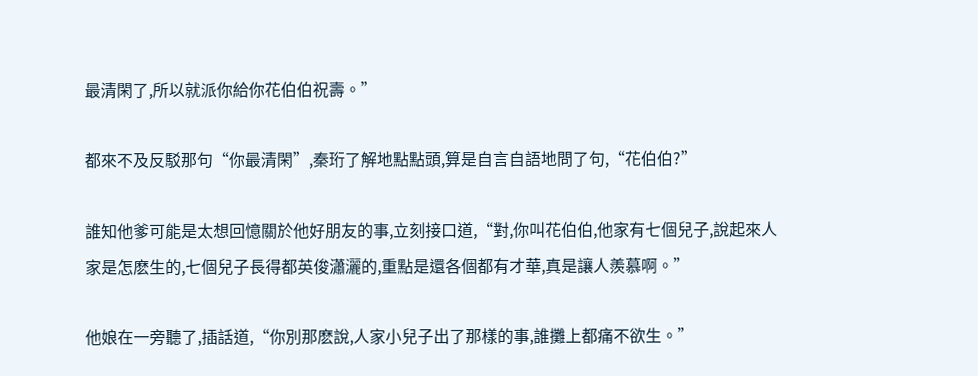最清閑了,所以就派你給你花伯伯祝壽。”

都來不及反駁那句“你最清閑”,秦珩了解地點點頭,算是自言自語地問了句,“花伯伯?”

誰知他爹可能是太想回憶關於他好朋友的事,立刻接口道,“對,你叫花伯伯,他家有七個兒子,說起來人家是怎麽生的,七個兒子長得都英俊瀟灑的,重點是還各個都有才華,真是讓人羨慕啊。”

他娘在一旁聽了,插話道,“你別那麽說,人家小兒子出了那樣的事,誰攤上都痛不欲生。”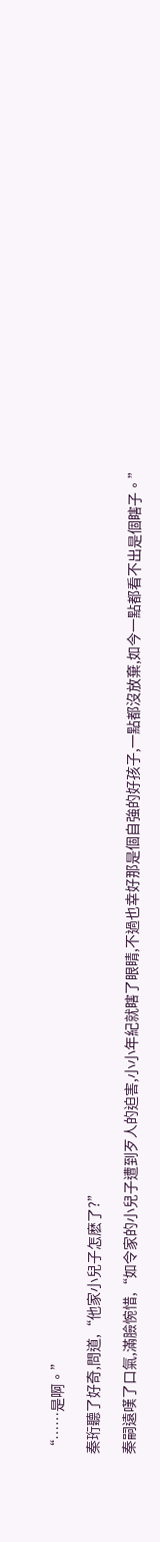“……是啊。”

秦珩聽了好奇,問道,“他家小兒子怎麽了?”

秦嗣遠嘆了口氣,滿臉惋惜,“如令家的小兒子遭到歹人的迫害,小小年紀就瞎了眼睛,不過也幸好那是個自強的好孩子,一點都沒放棄,如今一點都看不出是個瞎子。”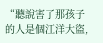“聽說害了那孩子的人是個江洋大盜,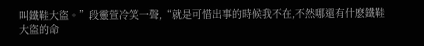叫鐵鞋大盜。”段靈萱冷笑一聲,“就是可惜出事的時候我不在,不然哪還有什麽鐵鞋大盜的命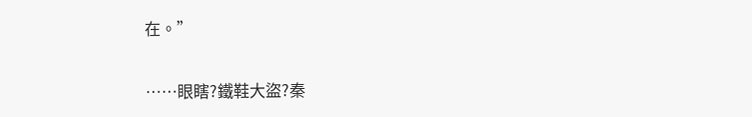在。”

……眼瞎?鐵鞋大盜?秦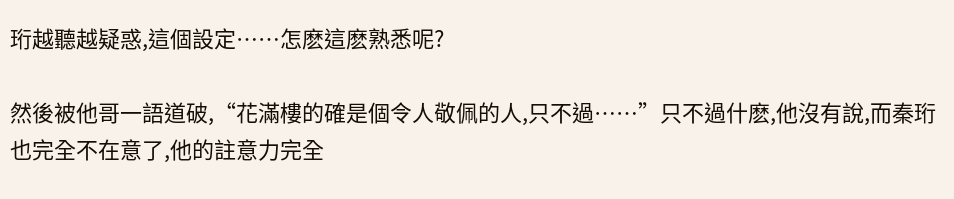珩越聽越疑惑,這個設定……怎麽這麽熟悉呢?

然後被他哥一語道破,“花滿樓的確是個令人敬佩的人,只不過……”只不過什麽,他沒有說,而秦珩也完全不在意了,他的註意力完全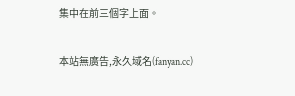集中在前三個字上面。

本站無廣告,永久域名(fanyan.cc)